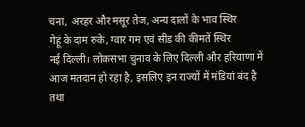चना, अरहर और मसूर तेज, अन्य दालों के भाव स्थिर
गेहूं के दाम रुके, ग्वार गम एवं सीड की कीमतें स्थिर
नई दिल्ली। लोकसभा चुनाव के लिए दिल्ली और हरियाणा में आज मतदान हो रहा है, इसलिए इन राज्यों में मंडियां बंद है तथा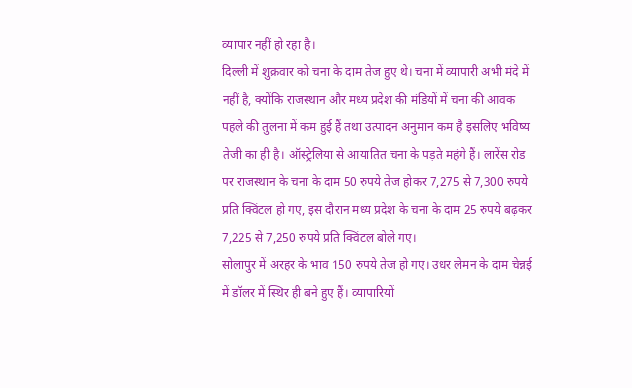व्यापार नहीं हो रहा है।
दिल्ली में शुक्रवार को चना के दाम तेज हुए थे। चना में व्यापारी अभी मंदे में नहीं है, क्योंकि राजस्थान और मध्य प्रदेश की मंडियों में चना की आवक पहले की तुलना में कम हुई हैं तथा उत्पादन अनुमान कम है इसलिए भविष्य तेजी का ही है। ऑस्ट्रेलिया से आयातित चना के पड़ते महंगे हैं। लारेंस रोड पर राजस्थान के चना के दाम 50 रुपये तेज होकर 7,275 से 7,300 रुपये प्रति क्विंटल हो गए, इस दौरान मध्य प्रदेश के चना के दाम 25 रुपये बढ़कर 7,225 से 7,250 रुपये प्रति क्विंटल बोले गए।
सोलापुर में अरहर के भाव 150 रुपये तेज हो गए। उधर लेमन के दाम चेन्नई में डॉलर में स्थिर ही बने हुए हैं। व्यापारियों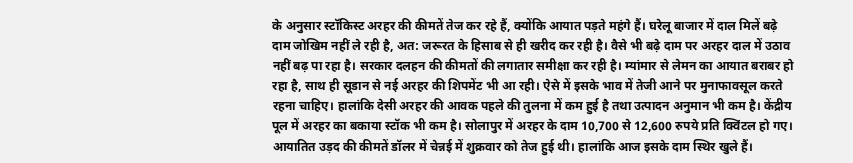के अनुसार स्टॉकिस्ट अरहर की कीमतें तेज कर रहे हैं, क्योंकि आयात पड़ते महंगे हैं। घरेलू बाजार में दाल मिलें बढ़े दाम जोखिम नहीं ले रही है, अत: जरूरत के हिसाब से ही खरीद कर रही है। वैसे भी बढ़े दाम पर अरहर दाल में उठाव नहीं बढ़ पा रहा है। सरकार दलहन की कीमतों की लगातार समीक्षा कर रही है। म्यांमार से लेमन का आयात बराबर हो रहा है, साथ ही सूडान से नई अरहर की शिपमेंट भी आ रही। ऐसे में इसके भाव में तेजी आने पर मुनाफावसूल करते रहना चाहिए। हालांकि देसी अरहर की आवक पहले की तुलना में कम हुई है तथा उत्पादन अनुमान भी कम है। केंद्रीय पूल में अरहर का बकाया स्टॉक भी कम है। सोलापुर में अरहर के दाम 10,700 से 12,600 रुपये प्रति क्विंटल हो गए।
आयातित उड़द की कीमतें डॉलर में चेन्नई में शुक्रवार को तेज हुई थी। हालांकि आज इसके दाम स्थिर खुले हैं।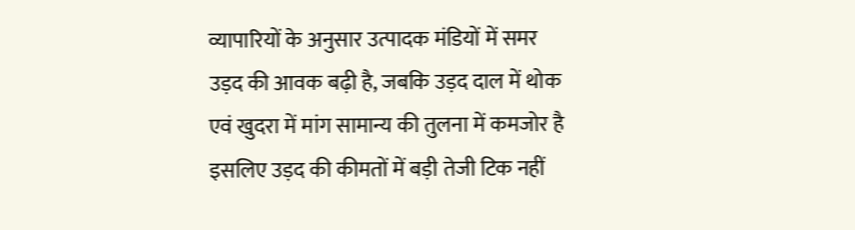व्यापारियों के अनुसार उत्पादक मंडियों में समर उड़द की आवक बढ़ी है, जबकि उड़द दाल में थोक एवं खुदरा में मांग सामान्य की तुलना में कमजोर है इसलिए उड़द की कीमतों में बड़ी तेजी टिक नहीं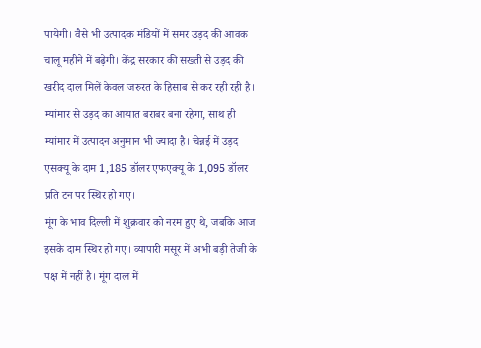पायेगी। वैसे भी उत्पादक मंडियों में समर उड़द की आवक चालू महीने में बढ़ेगी। केंद्र सरकार की सख्ती से उड़द की खरीद दाल मिलें केवल जरुरत के हिसाब से कर रही रही है। म्यांमार से उड़द का आयात बराबर बना रहेगा, साथ ही म्यांमार में उत्पादन अनुमान भी ज्यादा है। चेन्नई में उड़द एसक्यू के दाम 1,185 डॉलर एफएक्यू के 1,095 डॉलर प्रति टन पर स्थिर हो गए।
मूंग के भाव दिल्ली में शुक्रवार को नरम हुए थे, जबकि आज इसके दाम स्थिर हो गए। व्यापारी मसूर में अभी बड़ी तेजी के पक्ष में नहीं है। मूंग दाल में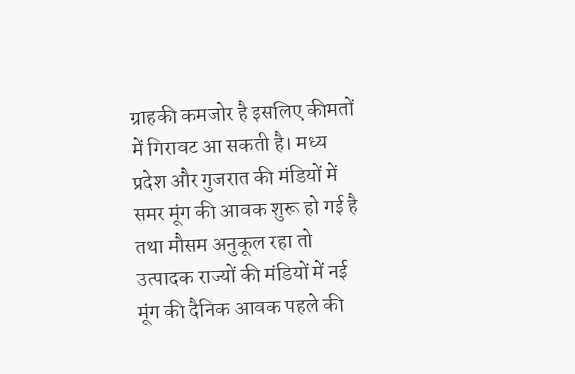ग्राहकी कमजोर है इसलिए कीमतों में गिरावट आ सकती है। मध्य प्रदेश और गुजरात की मंडियों में समर मूंग की आवक शुरू हो गई है तथा मौसम अनुकूल रहा तो उत्पादक राज्यों की मंडियों में नई मूंग की दैनिक आवक पहले की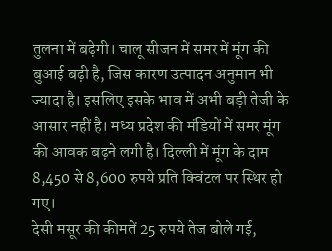तुलना में बढ़ेगी। चालू सीजन में समर में मूंग की बुआई बढ़ी है, जिस कारण उत्पादन अनुमान भी ज्यादा है। इसलिए इसके भाव में अभी बड़ी तेजी के आसार नहीं है। मध्य प्रदेश की मंडियों में समर मूंग की आवक बढ़ने लगी है। दिल्ली में मूंग के दाम 8,450 से 8,600 रुपये प्रति क्विंटल पर स्थिर हो गए।
देसी मसूर की कीमतें 25 रुपये तेज बोले गई,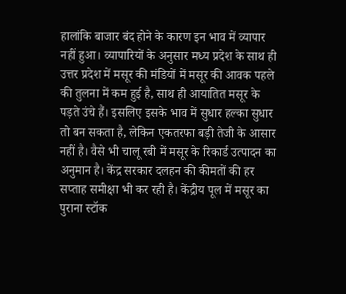हालांकि बाजार बंद होने के कारण इन भाव में व्यापार नहीं हुआ। व्यापारियों के अनुसार मध्य प्रदेश के साथ ही उत्तर प्रदेश में मसूर की मंडियों में मसूर की आवक पहले की तुलना में कम हुई है, साथ ही आयातित मसूर के पड़ते उंचे हैं। इसलिए इसके भाव में सुधार हल्का सुधार तो बन सकता है, लेकिन एकतरफा बड़ी तेजी के आसार नहीं है। वैसे भी चालू रबी में मसूर के रिकार्ड उत्पादन का अनुमान है। केंद्र सरकार दलहन की कीमतों की हर सप्ताह समीक्षा भी कर रही है। केंद्रीय पूल में मसूर का पुराना स्टॉक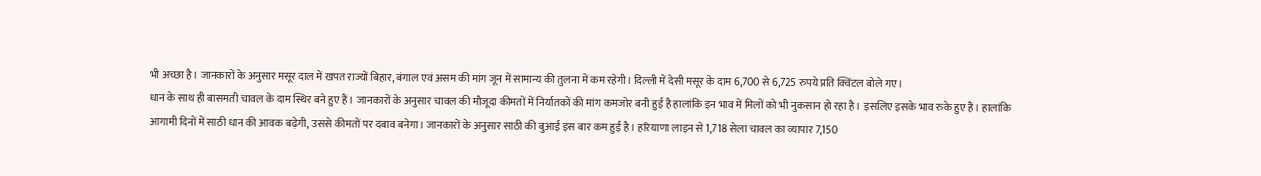भी अच्छा है। जानकारों के अनुसार मसूर दाल में खपत राज्यों बिहार, बंगाल एवं असम की मांग जून में सामान्य की तुलना में कम रहेगी। दिल्ली में देसी मसूर के दाम 6,700 से 6,725 रुपये प्रति क्विंटल बोले गए।
धान के साथ ही बासमती चावल के दाम स्थिर बने हुए हैं। जानकारों के अनुसार चावल की मौजूदा कीमतों में निर्यातकों की मांग कमजोर बनी हुई है हालांकि इन भाव में मिलों को भी नुकसान हो रहा है। इसलिए इसके भाव रुके हुए हैं। हालांकि आगामी दिनों में साठी धान की आवक बढ़ेगी, उससे कीमतों पर दबाव बनेगा। जानकारों के अनुसार साठी की बुआई इस बार कम हुई है। हरियाणा लाइन से 1,718 सेला चावल का व्यापार 7,150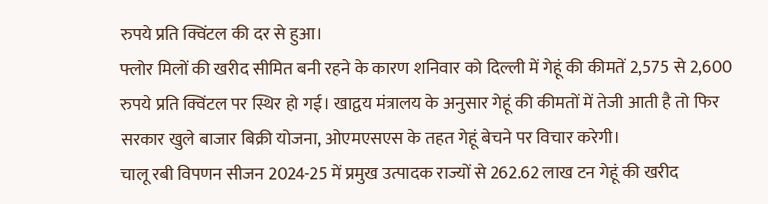रुपये प्रति क्विंटल की दर से हुआ।
फ्लोर मिलों की खरीद सीमित बनी रहने के कारण शनिवार को दिल्ली में गेहूं की कीमतें 2,575 से 2,600 रुपये प्रति क्विंटल पर स्थिर हो गई। खाद्वय मंत्रालय के अनुसार गेहूं की कीमतों में तेजी आती है तो फिर सरकार खुले बाजार बिक्री योजना, ओएमएसएस के तहत गेहूं बेचने पर विचार करेगी।
चालू रबी विपणन सीजन 2024-25 में प्रमुख उत्पादक राज्यों से 262.62 लाख टन गेहूं की खरीद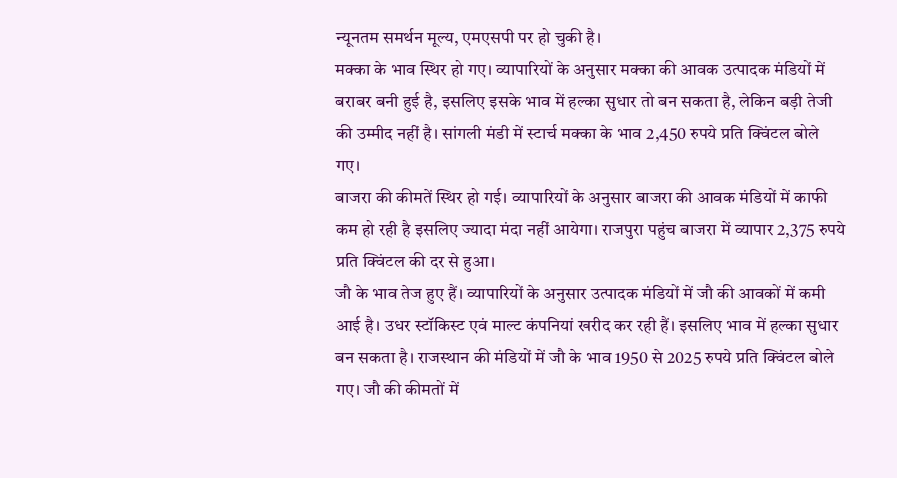न्यूनतम समर्थन मूल्य, एमएसपी पर हो चुकी है।
मक्का के भाव स्थिर हो गए। व्यापारियों के अनुसार मक्का की आवक उत्पादक मंडियों में बराबर बनी हुई है, इसलिए इसके भाव में हल्का सुधार तो बन सकता है, लेकिन बड़ी तेजी की उम्मीद नहीं है। सांगली मंडी में स्टार्च मक्का के भाव 2,450 रुपये प्रति क्विंटल बोले गए।
बाजरा की कीमतें स्थिर हो गई। व्यापारियों के अनुसार बाजरा की आवक मंडियों में काफी कम हो रही है इसलिए ज्यादा मंदा नहीं आयेगा। राजपुरा पहुंच बाजरा में व्यापार 2,375 रुपये प्रति क्विंटल की दर से हुआ।
जौ के भाव तेज हुए हैं। व्यापारियों के अनुसार उत्पादक मंडियों में जौ की आवकों में कमी आई है। उधर स्टॉकिस्ट एवं माल्ट कंपनियां खरीद कर रही हैं। इसलिए भाव में हल्का सुधार बन सकता है। राजस्थान की मंडियों में जौ के भाव 1950 से 2025 रुपये प्रति क्विंटल बोले गए। जौ की कीमतों में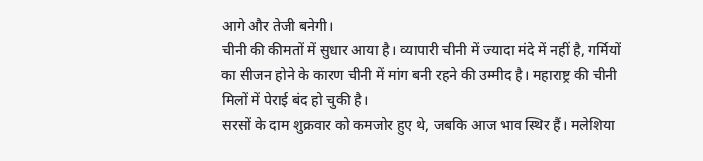आगे और तेजी बनेगी।
चीनी की कीमतों में सुधार आया है। व्यापारी चीनी में ज्यादा मंदे में नहीं है, गर्मियों का सीजन होने के कारण चीनी में मांग बनी रहने की उम्मीद है। महाराष्ट्र की चीनी मिलों में पेराई बंद हो चुकी है।
सरसों के दाम शुक्रवार को कमजोर हुए थे, जबकि आज भाव स्थिर हैं। मलेशिया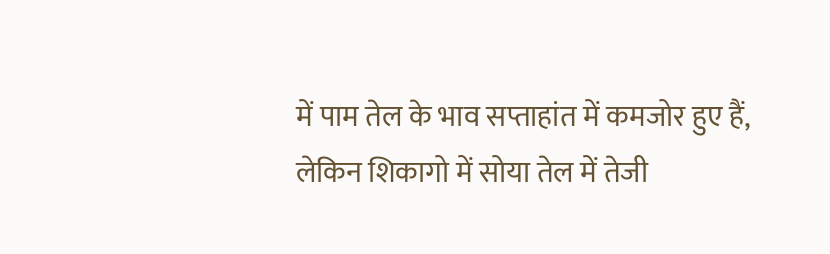में पाम तेल के भाव सप्ताहांत में कमजोर हुए हैं, लेकिन शिकागो में सोया तेल में तेजी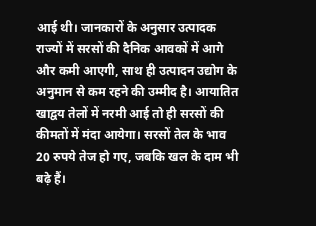आई थी। जानकारों के अनुसार उत्पादक राज्यों में सरसों की दैनिक आवकों में आगे और कमी आएगी, साथ ही उत्पादन उद्योग के अनुमान से कम रहने की उम्मीद है। आयातित खाद्वय तेलों में नरमी आई तो ही सरसों की कीमतों में मंदा आयेगा। सरसों तेल के भाव 20 रुपये तेज हो गए, जबकि खल के दाम भी बढ़े हैं।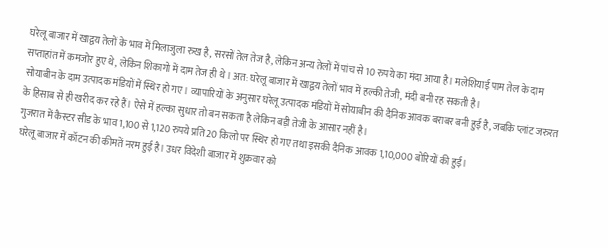घरेलू बाजार में खाद्वय तेलों के भाव में मिलाजुला रुख है, सरसों तेल तेज है, लेकिन अन्य तेलों में पांच से 10 रुपये का मंदा आया है। मलेशियाई पाम तेल के दाम सप्ताहांत में कमजोर हुए थे, लेकिन शिकागो में दाम तेज ही थे। अत: घरेलू बाजार में खाद्वय तेलों भाव में हल्की तेजी, मंदी बनी रह सकती है।
सोयाबीन के दाम उत्पादक मंडियों में स्थिर हो गए। व्यापारियों के अनुसार घरेलू उत्पादक मंडियों में सोयाबीन की दैनिक आवक बराबर बनी हुई है, जबकि प्लांट जरुरत के हिसाब से ही खरीद कर रहे हैं। ऐसे में हल्का सुधार तो बन सकता है लेकिन बड़ी तेजी के आसार नहीं है।
गुजरात में कैस्टर सीड के भाव 1,100 से 1,120 रुपये प्रति 20 किलो पर स्थिर हो गए तथा इसकी दैनिक आवक 1,10,000 बोरियों की हुई।
घरेलू बाजार में कॉटन की कीमतें नरम हुई है। उधर विदेशी बाजार में शुक्रवार को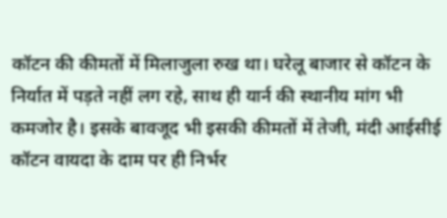कॉटन की कीमतों में मिलाजुला रुख था। घरेलू बाजार से कॉटन के निर्यात में पड़ते नहीं लग रहे, साथ ही यार्न की स्थानीय मांग भी कमजोर है। इसके बावजूद भी इसकी कीमतों में तेजी, मंदी आईसीई कॉटन वायदा के दाम पर ही निर्भर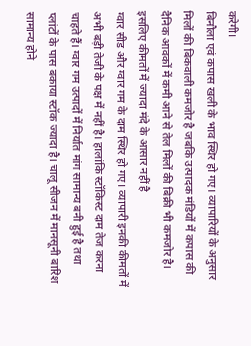करेगी।
बिनौला एवं कपास खली के भाव स्थिर हो गए। व्यापारियों के अनुसार मिलों की बिकवाली कमजोर है जबकि उत्पादक मंडियों में कपास की दैनिक आवकों में कमी आने से तेल मिलों की बिक्री भी कमजोर है। इसलिए कीमतों में ज्यादा मंदे के आसार नहीं है
ग्वार सीड और ग्वार गम के दाम स्थिर हो गए। व्यापारी इनकी कीमतों में अभी बड़ी तेजी के पक्ष में नहीं है। हालांकि स्टॉकिस्ट दाम तेज करना चाहते हैं। ग्वार गम उत्पादों में निर्यात मांग सामान्य बनी हुई है तथा प्लांटों के पास बकाया स्टॉक ज्यादा है। चालू सीजन में मानसूनी बारिश सामान्य होने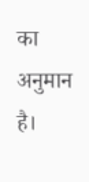का अनुमान है।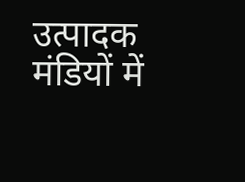उत्पादक मंडियों में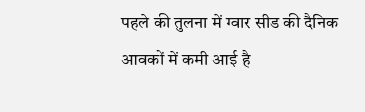पहले की तुलना में ग्वार सीड की दैनिक आवकों में कमी आई है